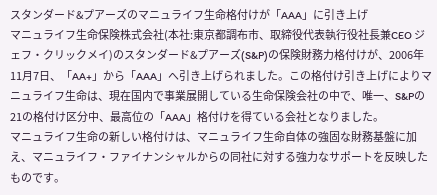スタンダード&プアーズのマニュライフ生命格付けが「AAA」に引き上げ
マニュライフ生命保険株式会社(本社:東京都調布市、取締役代表執行役社長兼CEO ジェフ・クリックメイ)のスタンダード&プアーズ(S&P)の保険財務力格付けが、2006年11月7日、「AA+」から「AAA」へ引き上げられました。この格付け引き上げによりマニュライフ生命は、現在国内で事業展開している生命保険会社の中で、唯一、S&Pの21の格付け区分中、最高位の「AAA」格付けを得ている会社となりました。
マニュライフ生命の新しい格付けは、マニュライフ生命自体の強固な財務基盤に加え、マニュライフ・ファイナンシャルからの同社に対する強力なサポートを反映したものです。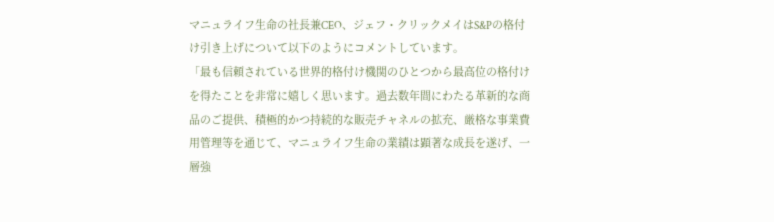マニュライフ生命の社長兼CEO、ジェフ・クリックメイはS&Pの格付け引き上げについて以下のようにコメントしています。
「最も信頼されている世界的格付け機関のひとつから最高位の格付けを得たことを非常に嬉しく思います。過去数年間にわたる革新的な商品のご提供、積極的かつ持続的な販売チャネルの拡充、厳格な事業費用管理等を通じて、マニュライフ生命の業績は顕著な成長を遂げ、一層強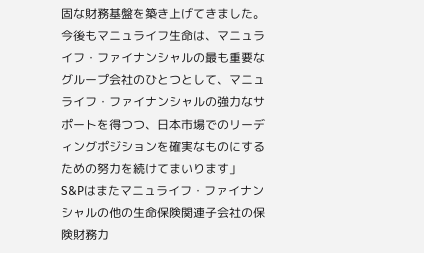固な財務基盤を築き上げてきました。今後もマニュライフ生命は、マニュライフ・ファイナンシャルの最も重要なグループ会社のひとつとして、マニュライフ・ファイナンシャルの強力なサポートを得つつ、日本市場でのリーディングポジションを確実なものにするための努力を続けてまいります」
S&Pはまたマニュライフ・ファイナンシャルの他の生命保険関連子会社の保険財務力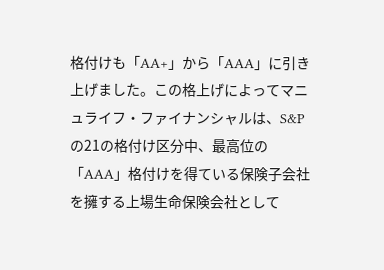格付けも「AA+」から「AAA」に引き上げました。この格上げによってマニュライフ・ファイナンシャルは、S&Pの21の格付け区分中、最高位の「AAA」格付けを得ている保険子会社を擁する上場生命保険会社として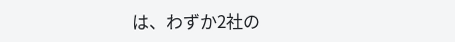は、わずか2社の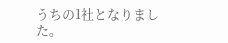うちの1社となりました。